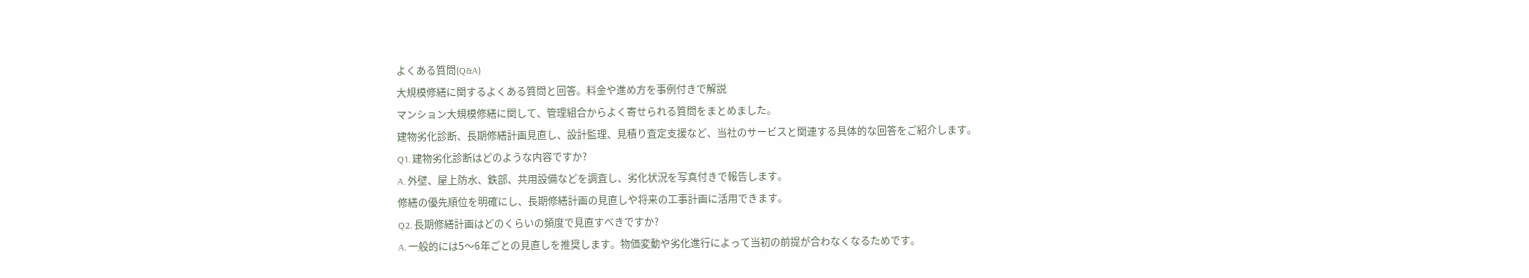よくある質問(Q&A)
大規模修繕に関するよくある質問と回答。料金や進め方を事例付きで解説
マンション大規模修繕に関して、管理組合からよく寄せられる質問をまとめました。
建物劣化診断、長期修繕計画見直し、設計監理、見積り査定支援など、当社のサービスと関連する具体的な回答をご紹介します。
Q1. 建物劣化診断はどのような内容ですか?
A. 外壁、屋上防水、鉄部、共用設備などを調査し、劣化状況を写真付きで報告します。
修繕の優先順位を明確にし、長期修繕計画の見直しや将来の工事計画に活用できます。
Q2. 長期修繕計画はどのくらいの頻度で見直すべきですか?
A. 一般的には5〜6年ごとの見直しを推奨します。物価変動や劣化進行によって当初の前提が合わなくなるためです。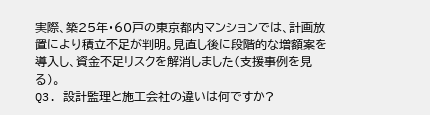実際、築25年・60戸の東京都内マンションでは、計画放置により積立不足が判明。見直し後に段階的な増額案を導入し、資金不足リスクを解消しました(支援事例を見る)。
Q3. 設計監理と施工会社の違いは何ですか?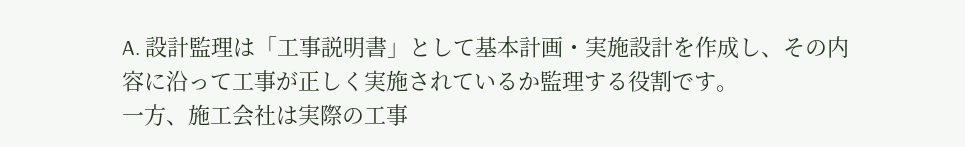A. 設計監理は「工事説明書」として基本計画・実施設計を作成し、その内容に沿って工事が正しく実施されているか監理する役割です。
一方、施工会社は実際の工事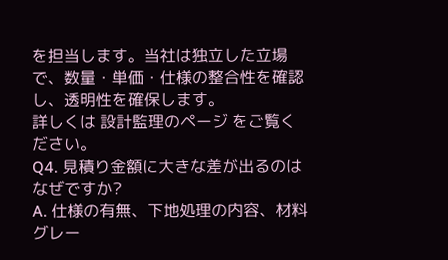を担当します。当社は独立した立場で、数量・単価・仕様の整合性を確認し、透明性を確保します。
詳しくは 設計監理のページ をご覧ください。
Q4. 見積り金額に大きな差が出るのはなぜですか?
A. 仕様の有無、下地処理の内容、材料グレー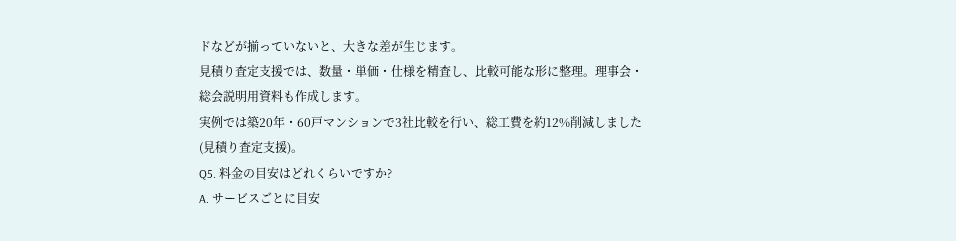ドなどが揃っていないと、大きな差が生じます。
見積り査定支援では、数量・単価・仕様を精査し、比較可能な形に整理。理事会・総会説明用資料も作成します。
実例では築20年・60戸マンションで3社比較を行い、総工費を約12%削減しました(見積り査定支援)。
Q5. 料金の目安はどれくらいですか?
A. サービスごとに目安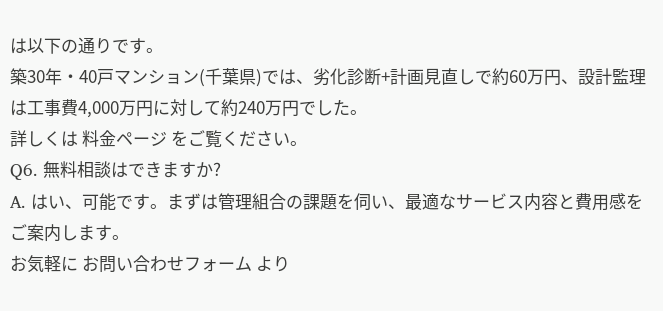は以下の通りです。
築30年・40戸マンション(千葉県)では、劣化診断+計画見直しで約60万円、設計監理は工事費4,000万円に対して約240万円でした。
詳しくは 料金ページ をご覧ください。
Q6. 無料相談はできますか?
A. はい、可能です。まずは管理組合の課題を伺い、最適なサービス内容と費用感をご案内します。
お気軽に お問い合わせフォーム より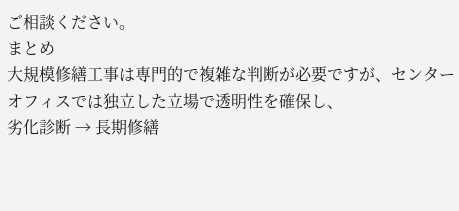ご相談ください。
まとめ
大規模修繕工事は専門的で複雑な判断が必要ですが、センターオフィスでは独立した立場で透明性を確保し、
劣化診断 → 長期修繕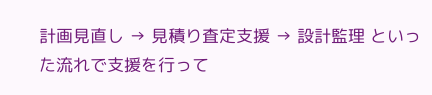計画見直し → 見積り査定支援 → 設計監理 といった流れで支援を行って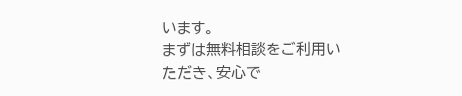います。
まずは無料相談をご利用いただき、安心で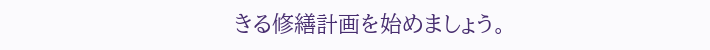きる修繕計画を始めましょう。